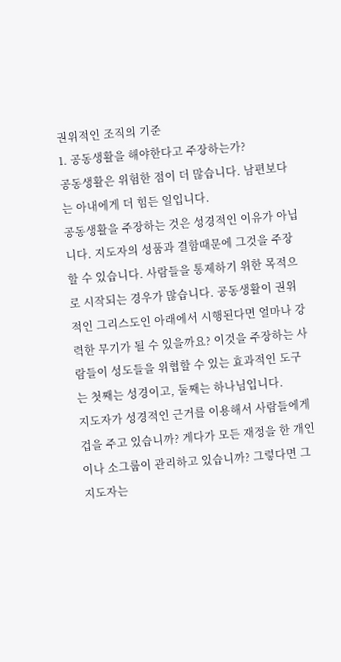권위적인 조직의 기준
1. 공동생활을 해야한다고 주장하는가?
공동생활은 위험한 점이 더 많습니다. 남편보다는 아내에게 더 힘든 일입니다.
공동생활을 주장하는 것은 성경적인 이유가 아닙니다. 지도자의 성품과 결함때문에 그것을 주장할 수 있습니다. 사람들을 통제하기 위한 목적으로 시작되는 경우가 많습니다. 공동생활이 권위적인 그리스도인 아래에서 시행된다면 얼마나 강력한 무기가 될 수 있을까요? 이것을 주장하는 사람들이 성도들을 위협할 수 있는 효과적인 도구는 첫째는 성경이고, 둘째는 하나님입니다.
지도자가 성경적인 근거를 이용해서 사람들에게 겁을 주고 있습니까? 게다가 모든 재정을 한 개인이나 소그룹이 관리하고 있습니까? 그렇다면 그 지도자는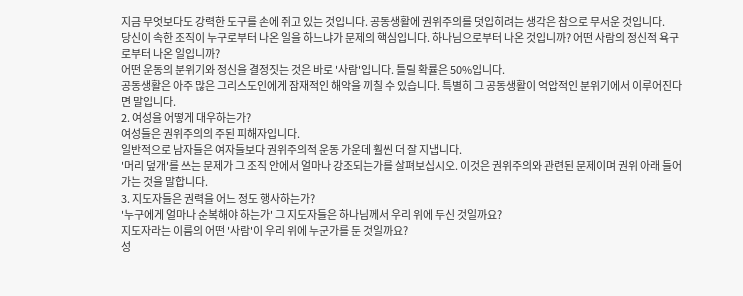지금 무엇보다도 강력한 도구를 손에 쥐고 있는 것입니다. 공동생활에 권위주의를 덧입히려는 생각은 참으로 무서운 것입니다.
당신이 속한 조직이 누구로부터 나온 일을 하느냐가 문제의 핵심입니다. 하나님으로부터 나온 것입니까? 어떤 사람의 정신적 욕구로부터 나온 일입니까?
어떤 운동의 분위기와 정신을 결정짓는 것은 바로 '사람'입니다. 틀릴 확률은 50%입니다.
공동생활은 아주 많은 그리스도인에게 잠재적인 해악을 끼칠 수 있습니다. 특별히 그 공동생활이 억압적인 분위기에서 이루어진다면 말입니다.
2. 여성을 어떻게 대우하는가?
여성들은 권위주의의 주된 피해자입니다.
일반적으로 남자들은 여자들보다 권위주의적 운동 가운데 훨씬 더 잘 지냅니다.
'머리 덮개'를 쓰는 문제가 그 조직 안에서 얼마나 강조되는가를 살펴보십시오. 이것은 권위주의와 관련된 문제이며 권위 아래 들어가는 것을 말합니다.
3. 지도자들은 권력을 어느 정도 행사하는가?
'누구에게 얼마나 순복해야 하는가' 그 지도자들은 하나님께서 우리 위에 두신 것일까요?
지도자라는 이름의 어떤 '사람'이 우리 위에 누군가를 둔 것일까요?
성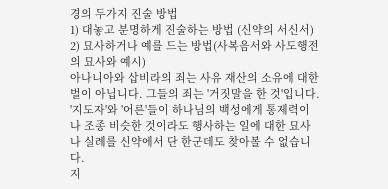경의 두가지 진술 방법
1) 대놓고 분명하게 진술하는 방법 (신약의 서신서)
2) 묘사하거나 예를 드는 방법(사복음서와 사도행전의 묘사와 예시)
아나니아와 삽비라의 죄는 사유 재산의 소유에 대한 벌이 아닙니다. 그들의 죄는 '거짓말을 한 것'입니다.
'지도자'와 '어른'들이 하나님의 백성에게 통제력이나 조종 비슷한 것이라도 행사하는 일에 대한 묘사나 실례를 신약에서 단 한군데도 찾아볼 수 없습니다.
지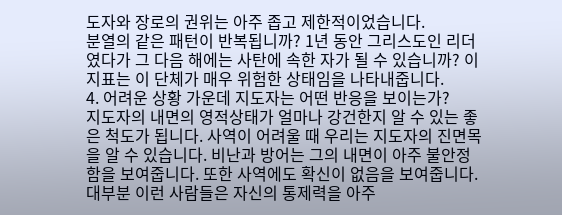도자와 장로의 권위는 아주 좁고 제한적이었습니다.
분열의 같은 패턴이 반복됩니까? 1년 동안 그리스도인 리더였다가 그 다음 해에는 사탄에 속한 자가 될 수 있습니까? 이 지표는 이 단체가 매우 위험한 상태임을 나타내줍니다.
4. 어려운 상황 가운데 지도자는 어떤 반응을 보이는가?
지도자의 내면의 영적상태가 얼마나 강건한지 알 수 있는 좋은 척도가 됩니다. 사역이 어려울 때 우리는 지도자의 진면목을 알 수 있습니다. 비난과 방어는 그의 내면이 아주 불안정함을 보여줍니다. 또한 사역에도 확신이 없음을 보여줍니다. 대부분 이런 사람들은 자신의 통제력을 아주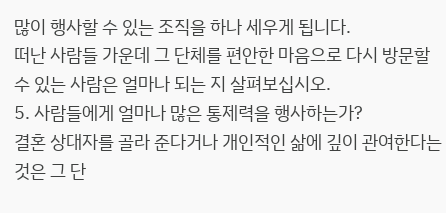많이 행사할 수 있는 조직을 하나 세우게 됩니다.
떠난 사람들 가운데 그 단체를 편안한 마음으로 다시 방문할 수 있는 사람은 얼마나 되는 지 살펴보십시오.
5. 사람들에게 얼마나 많은 통제력을 행사하는가?
결혼 상대자를 골라 준다거나 개인적인 삶에 깊이 관여한다는 것은 그 단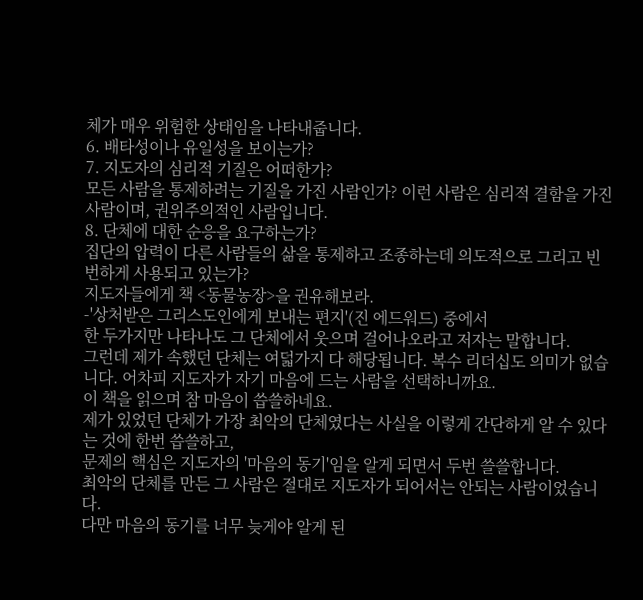체가 매우 위험한 상태임을 나타내줍니다.
6. 배타성이나 유일성을 보이는가?
7. 지도자의 심리적 기질은 어떠한가?
모든 사람을 통제하려는 기질을 가진 사람인가? 이런 사람은 심리적 결함을 가진 사람이며, 권위주의적인 사람입니다.
8. 단체에 대한 순응을 요구하는가?
집단의 압력이 다른 사람들의 삶을 통제하고 조종하는데 의도적으로 그리고 빈번하게 사용되고 있는가?
지도자들에게 책 <동물농장>을 권유해보라.
-'상처받은 그리스도인에게 보내는 편지'(진 에드워드) 중에서
한 두가지만 나타나도 그 단체에서 웃으며 걸어나오라고 저자는 말합니다.
그런데 제가 속했던 단체는 여덟가지 다 해당됩니다. 복수 리더십도 의미가 없습니다. 어차피 지도자가 자기 마음에 드는 사람을 선택하니까요.
이 책을 읽으며 참 마음이 씁쓸하네요.
제가 있었던 단체가 가장 최악의 단체였다는 사실을 이렇게 간단하게 알 수 있다는 것에 한번 씁쓸하고,
문제의 핵심은 지도자의 '마음의 동기'임을 알게 되면서 두번 쓸쓸합니다.
최악의 단체를 만든 그 사람은 절대로 지도자가 되어서는 안되는 사람이었습니다.
다만 마음의 동기를 너무 늦게야 알게 된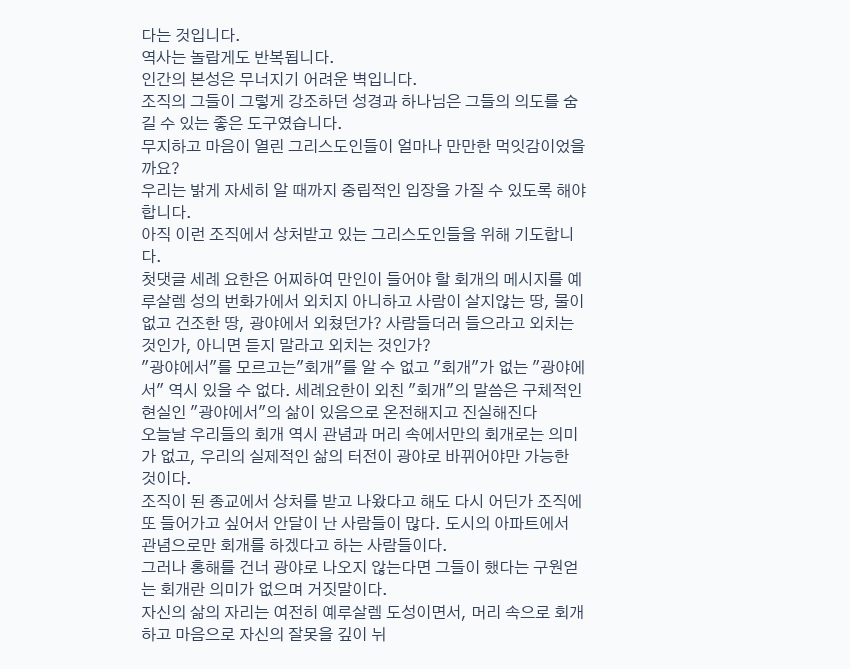다는 것입니다.
역사는 놀랍게도 반복됩니다.
인간의 본성은 무너지기 어려운 벽입니다.
조직의 그들이 그렇게 강조하던 성경과 하나님은 그들의 의도를 숨길 수 있는 좋은 도구였습니다.
무지하고 마음이 열린 그리스도인들이 얼마나 만만한 먹잇감이었을까요?
우리는 밝게 자세히 알 때까지 중립적인 입장을 가질 수 있도록 해야 합니다.
아직 이런 조직에서 상처받고 있는 그리스도인들을 위해 기도합니다.
첫댓글 세례 요한은 어찌하여 만인이 들어야 할 회개의 메시지를 예루살렘 성의 번화가에서 외치지 아니하고 사람이 살지않는 땅, 물이 없고 건조한 땅, 광야에서 외쳤던가? 사람들더러 들으라고 외치는 것인가, 아니면 듣지 말라고 외치는 것인가?
"광야에서"를 모르고는"회개"를 알 수 없고 "회개"가 없는 "광야에서" 역시 있을 수 없다. 세례요한이 외친 "회개"의 말씀은 구체적인 현실인 "광야에서"의 삶이 있음으로 온전해지고 진실해진다
오늘날 우리들의 회개 역시 관념과 머리 속에서만의 회개로는 의미가 없고, 우리의 실제적인 삶의 터전이 광야로 바뀌어야만 가능한 것이다.
조직이 된 종교에서 상처를 받고 나왔다고 해도 다시 어딘가 조직에 또 들어가고 싶어서 안달이 난 사람들이 많다. 도시의 아파트에서 관념으로만 회개를 하겠다고 하는 사람들이다.
그러나 홍해를 건너 광야로 나오지 않는다면 그들이 했다는 구원얻는 회개란 의미가 없으며 거짓말이다.
자신의 삶의 자리는 여전히 예루살렘 도성이면서, 머리 속으로 회개하고 마음으로 자신의 잘못을 깊이 뉘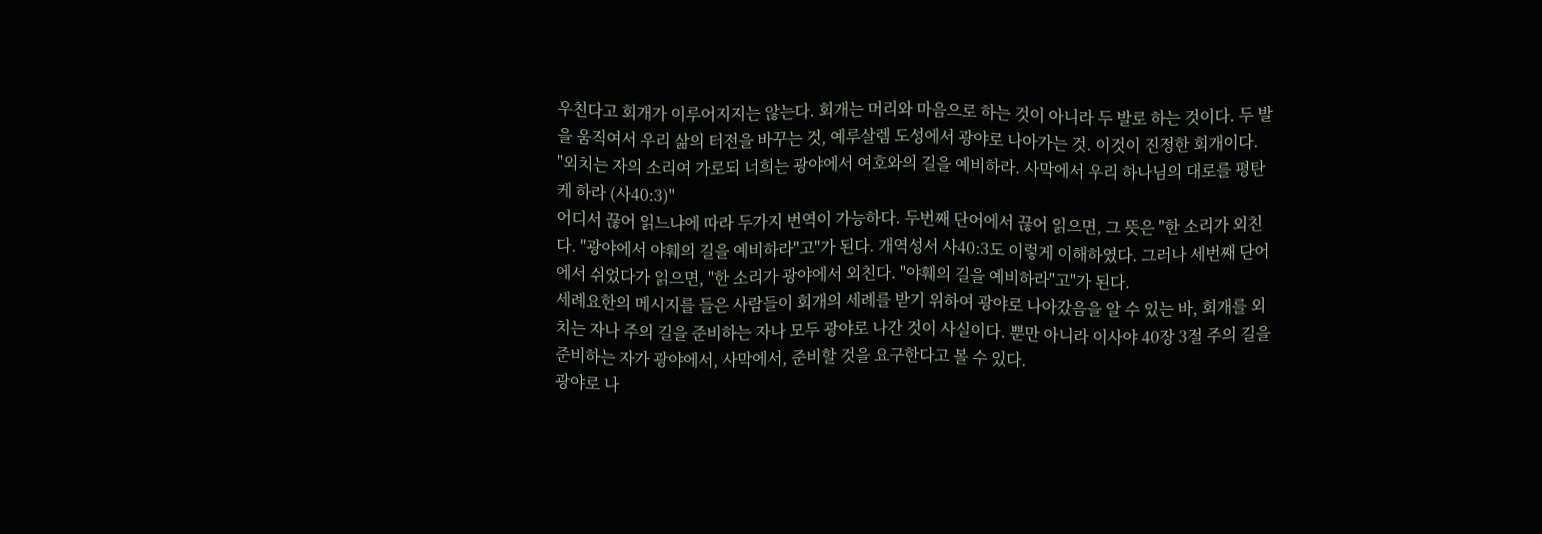우친다고 회개가 이루어지지는 않는다. 회개는 머리와 마음으로 하는 것이 아니라 두 발로 하는 것이다. 두 발을 움직여서 우리 삶의 터전을 바꾸는 것, 예루살렘 도성에서 광야로 나아가는 것. 이것이 진정한 회개이다.
"외치는 자의 소리여 가로되 너희는 광야에서 여호와의 길을 예비하라. 사막에서 우리 하나님의 대로를 평탄케 하라 (사40:3)"
어디서 끊어 읽느냐에 따라 두가지 번역이 가능하다. 두번째 단어에서 끊어 읽으면, 그 뜻은 "한 소리가 외친다. "광야에서 야훼의 길을 예비하라"고"가 된다. 개역성서 사40:3도 이렇게 이해하였다. 그러나 세번째 단어에서 쉬었다가 읽으면, "한 소리가 광야에서 외친다. "야훼의 길을 예비하라"고"가 된다.
세례요한의 메시지를 들은 사람들이 회개의 세례를 받기 위하여 광야로 나아갔음을 알 수 있는 바, 회개를 외치는 자나 주의 길을 준비하는 자나 모두 광야로 나간 것이 사실이다. 뿐만 아니라 이사야 40장 3절 주의 길을 준비하는 자가 광야에서, 사막에서, 준비할 것을 요구한다고 볼 수 있다.
광야로 나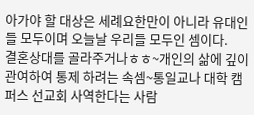아가야 할 대상은 세례요한만이 아니라 유대인들 모두이며 오늘날 우리들 모두인 셈이다.
결혼상대를 골라주거나ㅎㅎ~개인의 삶에 깊이 관여하여 통제 하려는 속셈~통일교나 대학 캠퍼스 선교회 사역한다는 사람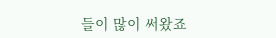들이 많이 써왔죠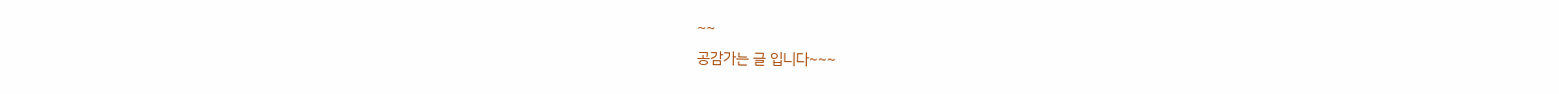~~
공감가는 글 입니다~~~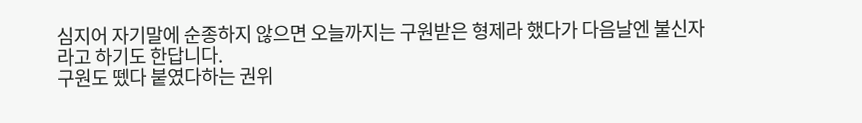심지어 자기말에 순종하지 않으면 오늘까지는 구원받은 형제라 했다가 다음날엔 불신자라고 하기도 한답니다.
구원도 뗐다 붙였다하는 권위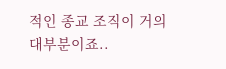적인 종교 조직이 거의 대부분이죠..